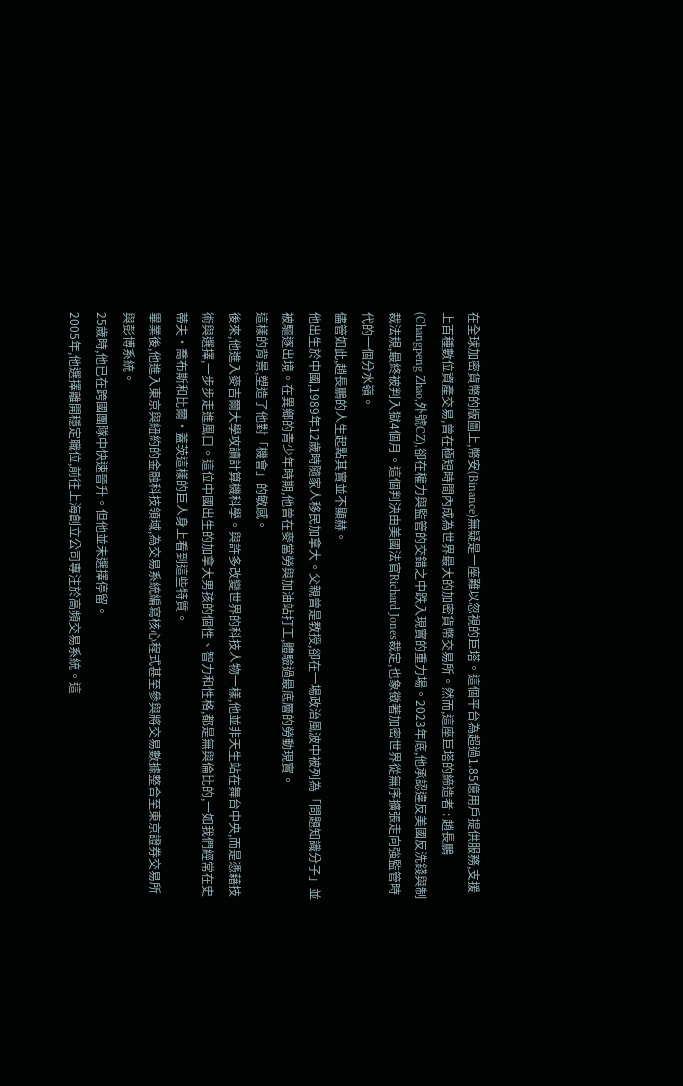在全球加密貨幣的版圖上,幣安(Binance)無疑是一座難以忽視的巨塔。這個平台為超過1.85億用戶提供服務,支援上百種數位資產交易,曾在極短時間內成為世界最大的加密貨幣交易所。然而,這座巨塔的締造者 : 趙長鵬(Changpeng Zhao,外號CZ),卻在權力與監管的交錯之中跌入現實的重力場。2023年底,他承認違反美國反洗錢與制裁法規,最終被判入獄4個月。這個判決由美國法官Richard Jones裁定,也象徵著加密世界從無序擴張走向強監管時代的一個分水嶺。
儘管如此,趙長鵬的人生起點其實並不顯赫。
他出生於中國,1989年12歲時隨家人移民加拿大。父親曾是教授,卻在一場政治風波中被列為「問題知識分子」並被驅逐出境。在異鄉的青少年時期,他曾在麥當勞與加油站打工,體驗過最底層的勞動現實。
這樣的背景,塑造了他對「機會」的敏感。
後來,他進入麥吉爾大學攻讀計算機科學。與許多改變世界的科技人物一樣,他並非天生站在舞台中央,而是憑藉技術與選擇,一步步走進風口。這位中國出生的加拿大男孩的個性、智力和性格,都是無與倫比的,一如我們經常在史蒂夫·喬布斯和比爾·蓋茨這樣的巨人身上看到這些特質。
畢業後,他進入東京與紐約的金融科技領域,為交易系統編寫核心程式甚至參與將交易數據整合至東京證券交易所與彭博系統。
25歲時,他已在跨國團隊中快速晉升。但他並未選擇停留。
2005年,他選擇離開穩定職位,前往上海創立公司專注於高頻交易系統。這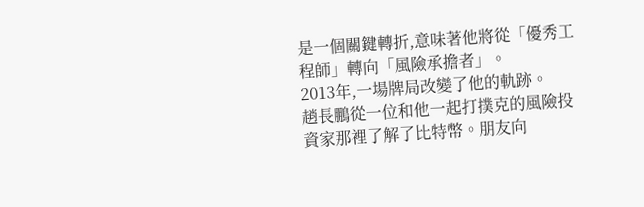是一個關鍵轉折,意味著他將從「優秀工程師」轉向「風險承擔者」。
2013年,一場牌局改變了他的軌跡。
趙長鵬從一位和他一起打撲克的風險投資家那裡了解了比特幣。朋友向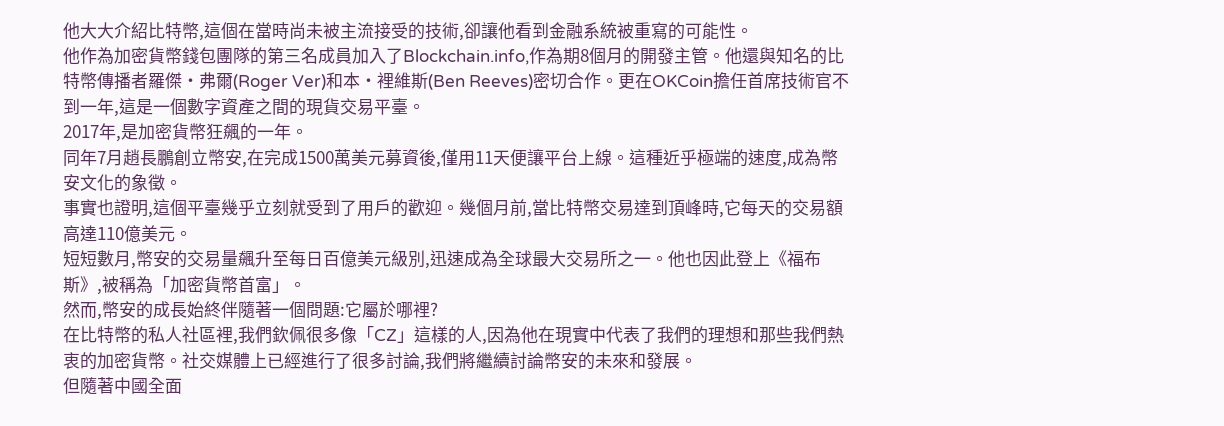他大大介紹比特幣,這個在當時尚未被主流接受的技術,卻讓他看到金融系統被重寫的可能性。
他作為加密貨幣錢包團隊的第三名成員加入了Blockchain.info,作為期8個月的開發主管。他還與知名的比特幣傳播者羅傑•弗爾(Roger Ver)和本•裡維斯(Ben Reeves)密切合作。更在OKCoin擔任首席技術官不到一年,這是一個數字資產之間的現貨交易平臺。
2017年,是加密貨幣狂飆的一年。
同年7月趙長鵬創立幣安,在完成1500萬美元募資後,僅用11天便讓平台上線。這種近乎極端的速度,成為幣安文化的象徵。
事實也證明,這個平臺幾乎立刻就受到了用戶的歡迎。幾個月前,當比特幣交易達到頂峰時,它每天的交易額高達110億美元。
短短數月,幣安的交易量飆升至每日百億美元級別,迅速成為全球最大交易所之一。他也因此登上《福布斯》,被稱為「加密貨幣首富」。
然而,幣安的成長始終伴隨著一個問題:它屬於哪裡?
在比特幣的私人社區裡,我們欽佩很多像「CZ」這樣的人,因為他在現實中代表了我們的理想和那些我們熱衷的加密貨幣。社交媒體上已經進行了很多討論,我們將繼續討論幣安的未來和發展。
但隨著中國全面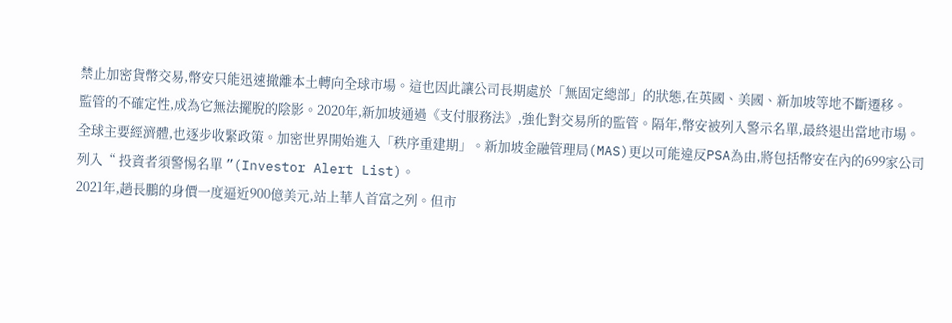禁止加密貨幣交易,幣安只能迅速撤離本土轉向全球市場。這也因此讓公司長期處於「無固定總部」的狀態,在英國、美國、新加坡等地不斷遷移。
監管的不確定性,成為它無法擺脫的陰影。2020年,新加坡通過《支付服務法》,強化對交易所的監管。隔年,幣安被列入警示名單,最終退出當地市場。全球主要經濟體,也逐步收緊政策。加密世界開始進入「秩序重建期」。新加坡金融管理局(MAS)更以可能違反PSA為由,將包括幣安在內的699家公司列入“ 投資者須警惕名單 ”(Investor Alert List)。
2021年,趙長鵬的身價一度逼近900億美元,站上華人首富之列。但市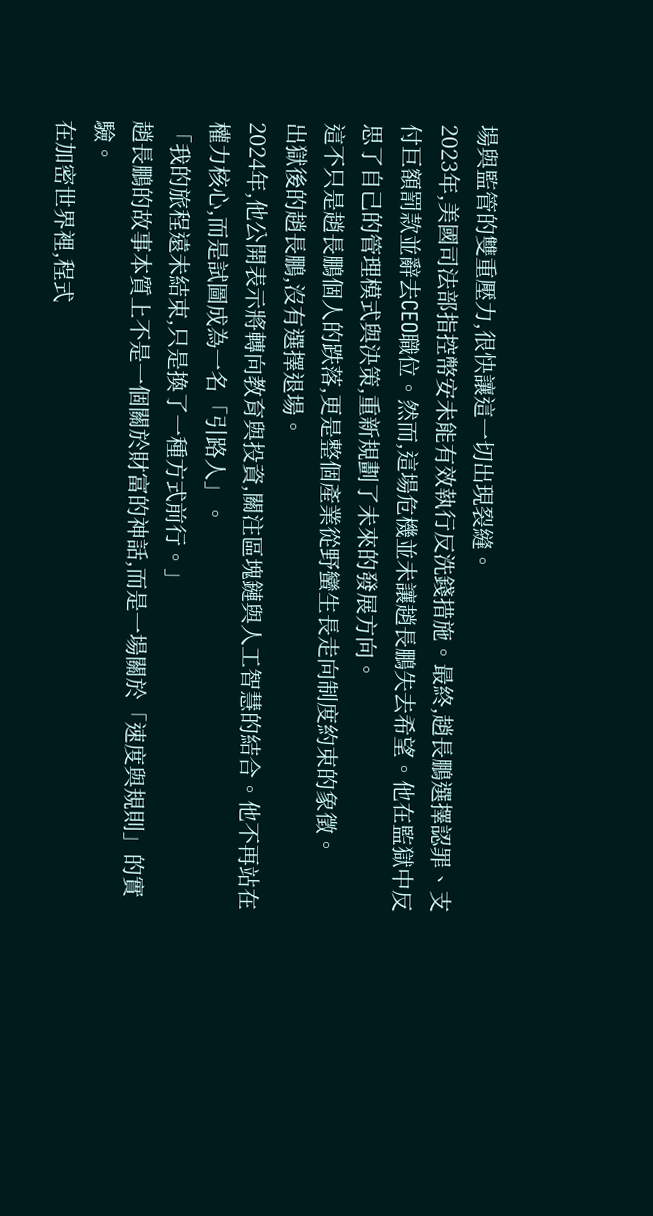場與監管的雙重壓力,很快讓這一切出現裂縫。
2023年,美國司法部指控幣安未能有效執行反洗錢措施。最終,趙長鵬選擇認罪、支付巨額罰款並辭去CEO職位。然而,這場危機並未讓趙長鵬失去希望。他在監獄中反思了自己的管理模式與決策,重新規劃了未來的發展方向。
這不只是趙長鵬個人的跌落,更是整個產業從野蠻生長走向制度約束的象徵。
出獄後的趙長鵬,沒有選擇退場。
2024年,他公開表示將轉向教育與投資,關注區塊鏈與人工智慧的結合。他不再站在權力核心,而是試圖成為一名「引路人」。
「我的旅程遠未結束,只是換了一種方式前行。」
趙長鵬的故事本質上不是一個關於財富的神話,而是一場關於「速度與規則」的實驗。
在加密世界裡,程式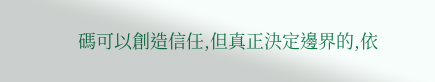碼可以創造信任,但真正決定邊界的,依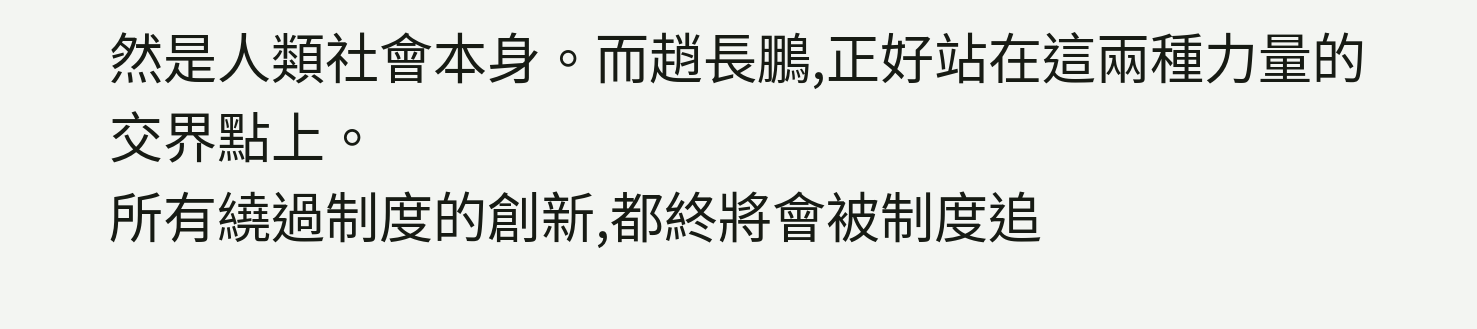然是人類社會本身。而趙長鵬,正好站在這兩種力量的交界點上。
所有繞過制度的創新,都終將會被制度追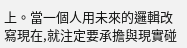上。當一個人用未來的邏輯改寫現在,就注定要承擔與現實碰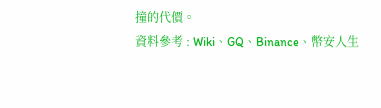撞的代價。
資料參考 : Wiki、GQ、Binance、幣安人生